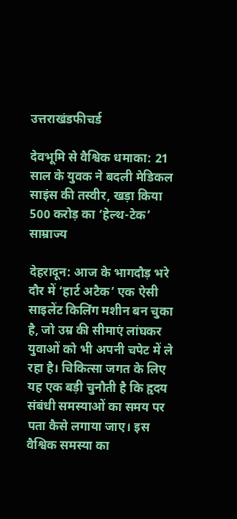उत्तराखंडफीचर्ड

देवभूमि से वैश्विक धमाका: 21 साल के युवक ने बदली मेडिकल साइंस की तस्वीर, खड़ा किया 500 करोड़ का ‘हेल्थ-टेक’ साम्राज्य

देहरादून: आज के भागदौड़ भरे दौर में ‘हार्ट अटैक’ एक ऐसी साइलेंट किलिंग मशीन बन चुका है, जो उम्र की सीमाएं लांघकर युवाओं को भी अपनी चपेट में ले रहा है। चिकित्सा जगत के लिए यह एक बड़ी चुनौती है कि हृदय संबंधी समस्याओं का समय पर पता कैसे लगाया जाए। इस वैश्विक समस्या का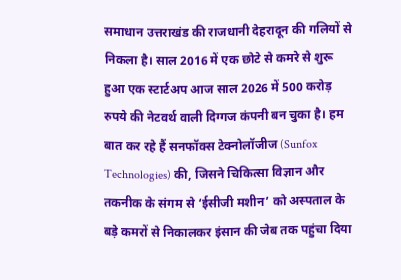समाधान उत्तराखंड की राजधानी देहरादून की गलियों से निकला है। साल 2016 में एक छोटे से कमरे से शुरू हुआ एक स्टार्टअप आज साल 2026 में 500 करोड़ रुपये की नेटवर्थ वाली दिग्गज कंपनी बन चुका है। हम बात कर रहे हैं सनफॉक्स टेक्नोलॉजीज (Sunfox Technologies) की, जिसने चिकित्सा विज्ञान और तकनीक के संगम से ‘ईसीजी मशीन’ को अस्पताल के बड़े कमरों से निकालकर इंसान की जेब तक पहुंचा दिया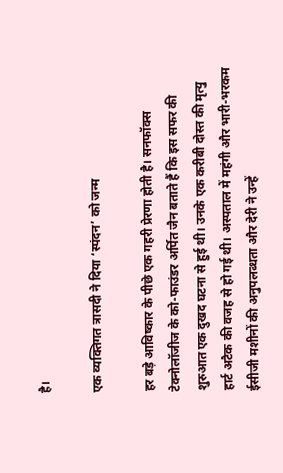है।

एक व्यक्तिगत त्रासदी ने दिया ‘स्पंदन’ को जन्म

हर बड़े आविष्कार के पीछे एक गहरी प्रेरणा होती है। सनफॉक्स टेक्नोलॉजीज के को-फाउंडर अर्पित जैन बताते हैं कि इस सफर की शुरुआत एक दुखद घटना से हुई थी। उनके एक करीबी दोस्त की मृत्यु हार्ट अटैक की वजह से हो गई थी। अस्पताल में महंगी और भारी-भरकम ईसीजी मशीनों की अनुपलब्धता और देरी ने उन्हें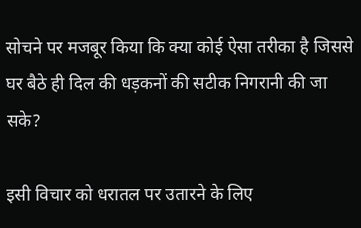सोचने पर मजबूर किया कि क्या कोई ऐसा तरीका है जिससे घर बैठे ही दिल की धड़कनों की सटीक निगरानी की जा सके?

इसी विचार को धरातल पर उतारने के लिए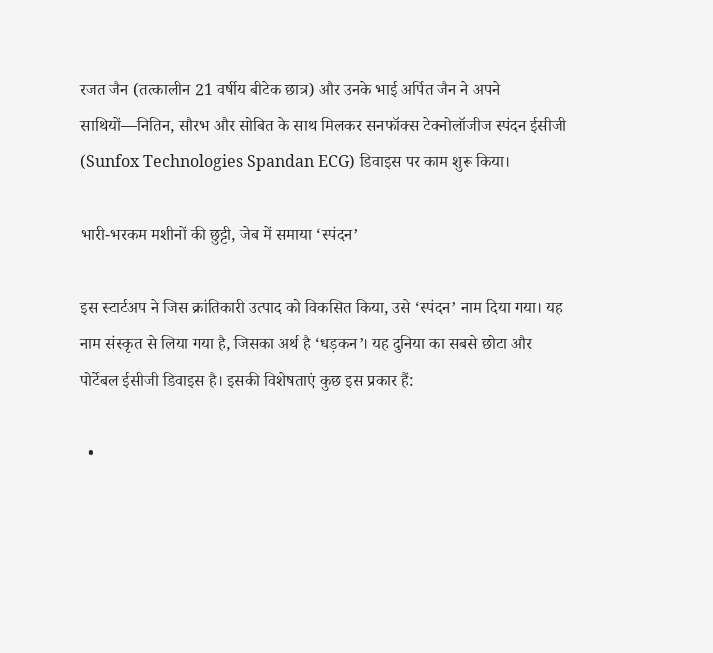रजत जैन (तत्कालीन 21 वर्षीय बीटेक छात्र) और उनके भाई अर्पित जैन ने अपने साथियों—नितिन, सौरभ और सोबित के साथ मिलकर सनफॉक्स टेक्नोलॉजीज स्पंदन ईसीजी (Sunfox Technologies Spandan ECG) डिवाइस पर काम शुरू किया।

भारी-भरकम मशीनों की छुट्टी, जेब में समाया ‘स्पंदन’

इस स्टार्टअप ने जिस क्रांतिकारी उत्पाद को विकसित किया, उसे ‘स्पंदन’ नाम दिया गया। यह नाम संस्कृत से लिया गया है, जिसका अर्थ है ‘धड़कन’। यह दुनिया का सबसे छोटा और पोर्टेबल ईसीजी डिवाइस है। इसकी विशेषताएं कुछ इस प्रकार हैं:

  •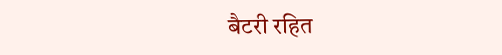बैटरी रहित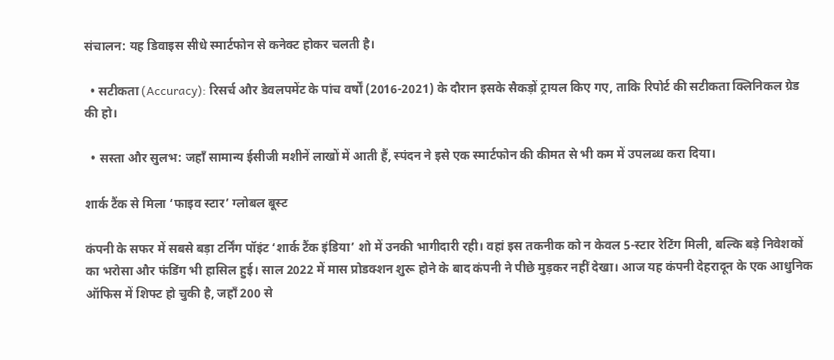संचालन: यह डिवाइस सीधे स्मार्टफोन से कनेक्ट होकर चलती है।

  • सटीकता (Accuracy): रिसर्च और डेवलपमेंट के पांच वर्षों (2016-2021) के दौरान इसके सैकड़ों ट्रायल किए गए, ताकि रिपोर्ट की सटीकता क्लिनिकल ग्रेड की हो।

  • सस्ता और सुलभ: जहाँ सामान्य ईसीजी मशीनें लाखों में आती हैं, स्पंदन ने इसे एक स्मार्टफोन की कीमत से भी कम में उपलब्ध करा दिया।

शार्क टैंक से मिला ‘फाइव स्टार’ ग्लोबल बूस्ट

कंपनी के सफर में सबसे बड़ा टर्निंग पॉइंट ‘शार्क टैंक इंडिया’ शो में उनकी भागीदारी रही। वहां इस तकनीक को न केवल 5-स्टार रेटिंग मिली, बल्कि बड़े निवेशकों का भरोसा और फंडिंग भी हासिल हुई। साल 2022 में मास प्रोडक्शन शुरू होने के बाद कंपनी ने पीछे मुड़कर नहीं देखा। आज यह कंपनी देहरादून के एक आधुनिक ऑफिस में शिफ्ट हो चुकी है, जहाँ 200 से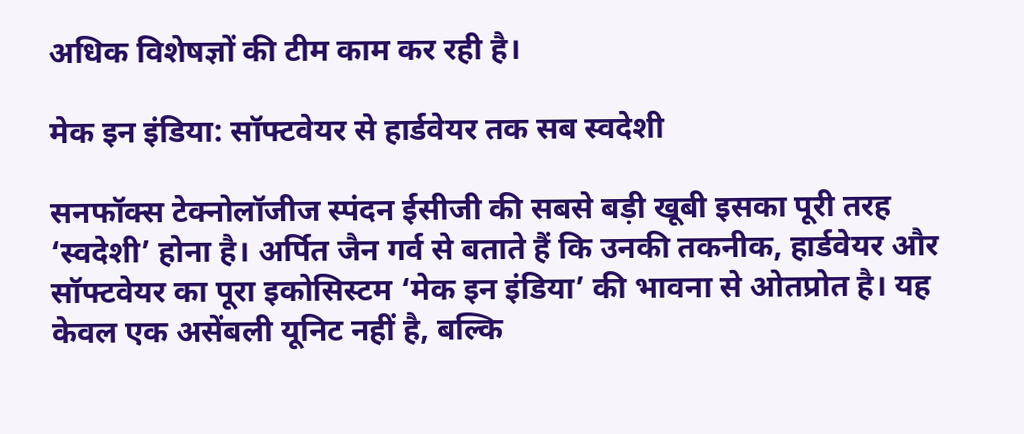अधिक विशेषज्ञों की टीम काम कर रही है।

मेक इन इंडिया: सॉफ्टवेयर से हार्डवेयर तक सब स्वदेशी

सनफॉक्स टेक्नोलॉजीज स्पंदन ईसीजी की सबसे बड़ी खूबी इसका पूरी तरह ‘स्वदेशी’ होना है। अर्पित जैन गर्व से बताते हैं कि उनकी तकनीक, हार्डवेयर और सॉफ्टवेयर का पूरा इकोसिस्टम ‘मेक इन इंडिया’ की भावना से ओतप्रोत है। यह केवल एक असेंबली यूनिट नहीं है, बल्कि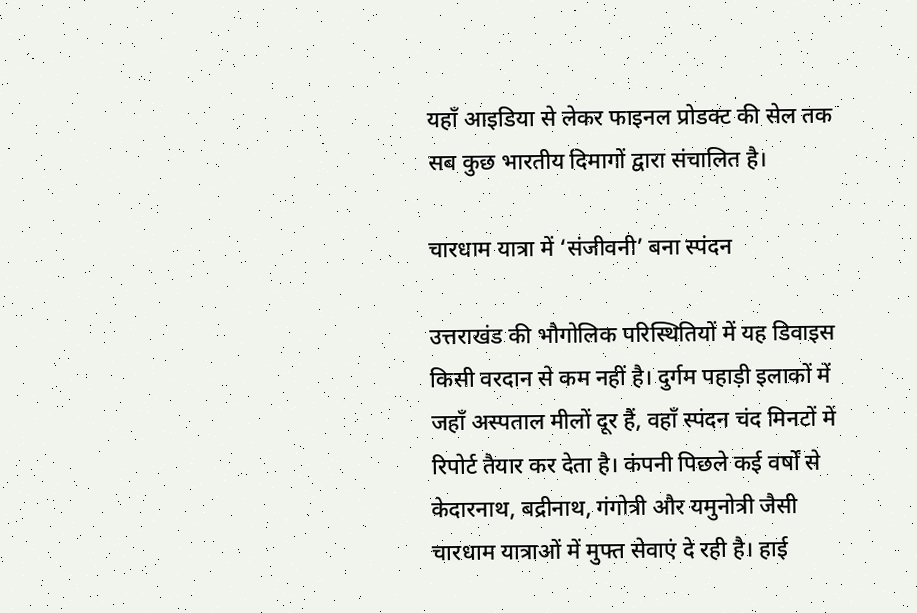यहाँ आइडिया से लेकर फाइनल प्रोडक्ट की सेल तक सब कुछ भारतीय दिमागों द्वारा संचालित है।

चारधाम यात्रा में ‘संजीवनी’ बना स्पंदन

उत्तराखंड की भौगोलिक परिस्थितियों में यह डिवाइस किसी वरदान से कम नहीं है। दुर्गम पहाड़ी इलाकों में जहाँ अस्पताल मीलों दूर हैं, वहाँ स्पंदन चंद मिनटों में रिपोर्ट तैयार कर देता है। कंपनी पिछले कई वर्षों से केदारनाथ, बद्रीनाथ, गंगोत्री और यमुनोत्री जैसी चारधाम यात्राओं में मुफ्त सेवाएं दे रही है। हाई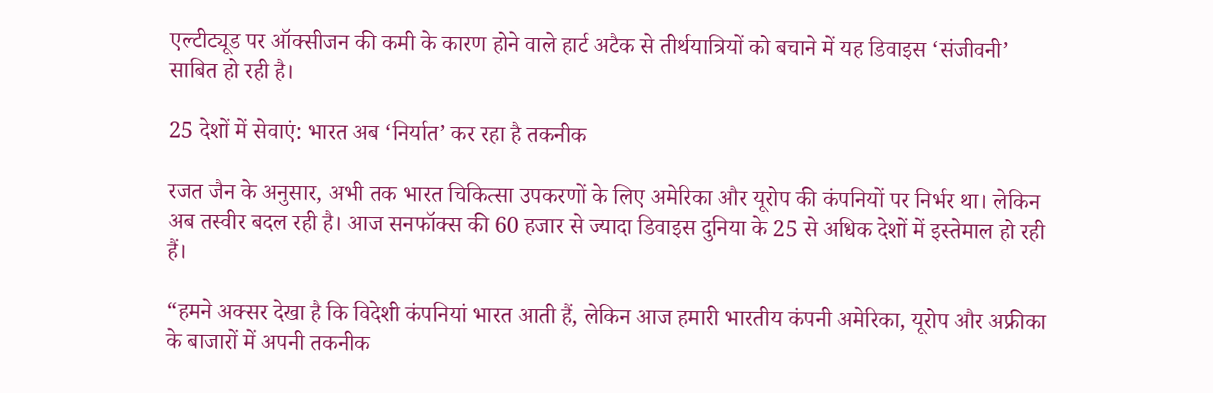एल्टीट्यूड पर ऑक्सीजन की कमी के कारण होने वाले हार्ट अटैक से तीर्थयात्रियों को बचाने में यह डिवाइस ‘संजीवनी’ साबित हो रही है।

25 देशों में सेवाएं: भारत अब ‘निर्यात’ कर रहा है तकनीक

रजत जैन के अनुसार, अभी तक भारत चिकित्सा उपकरणों के लिए अमेरिका और यूरोप की कंपनियों पर निर्भर था। लेकिन अब तस्वीर बदल रही है। आज सनफॉक्स की 60 हजार से ज्यादा डिवाइस दुनिया के 25 से अधिक देशों में इस्तेमाल हो रही हैं।

“हमने अक्सर देखा है कि विदेशी कंपनियां भारत आती हैं, लेकिन आज हमारी भारतीय कंपनी अमेरिका, यूरोप और अफ्रीका के बाजारों में अपनी तकनीक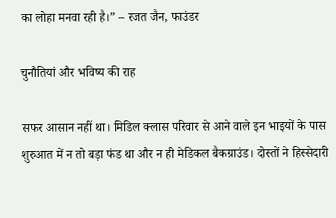का लोहा मनवा रही है।” – रजत जैन, फाउंडर

चुनौतियां और भविष्य की राह

सफर आसान नहीं था। मिडिल क्लास परिवार से आने वाले इन भाइयों के पास शुरुआत में न तो बड़ा फंड था और न ही मेडिकल बैकग्राउंड। दोस्तों ने हिस्सेदारी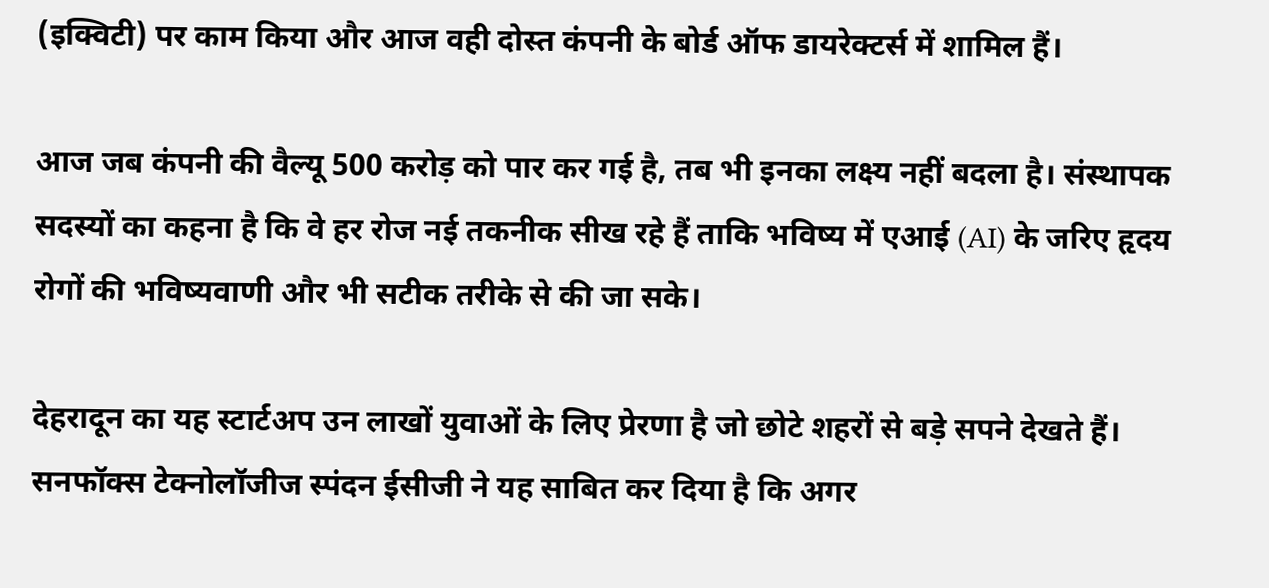(इक्विटी) पर काम किया और आज वही दोस्त कंपनी के बोर्ड ऑफ डायरेक्टर्स में शामिल हैं।

आज जब कंपनी की वैल्यू 500 करोड़ को पार कर गई है, तब भी इनका लक्ष्य नहीं बदला है। संस्थापक सदस्यों का कहना है कि वे हर रोज नई तकनीक सीख रहे हैं ताकि भविष्य में एआई (AI) के जरिए हृदय रोगों की भविष्यवाणी और भी सटीक तरीके से की जा सके।

देहरादून का यह स्टार्टअप उन लाखों युवाओं के लिए प्रेरणा है जो छोटे शहरों से बड़े सपने देखते हैं। सनफॉक्स टेक्नोलॉजीज स्पंदन ईसीजी ने यह साबित कर दिया है कि अगर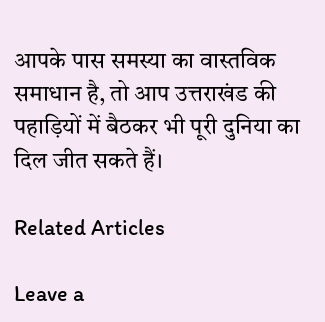आपके पास समस्या का वास्तविक समाधान है, तो आप उत्तराखंड की पहाड़ियों में बैठकर भी पूरी दुनिया का दिल जीत सकते हैं।

Related Articles

Leave a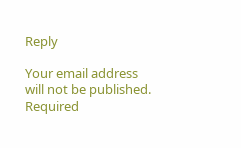Reply

Your email address will not be published. Required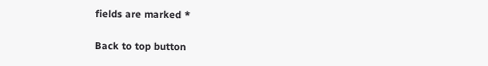fields are marked *

Back to top button